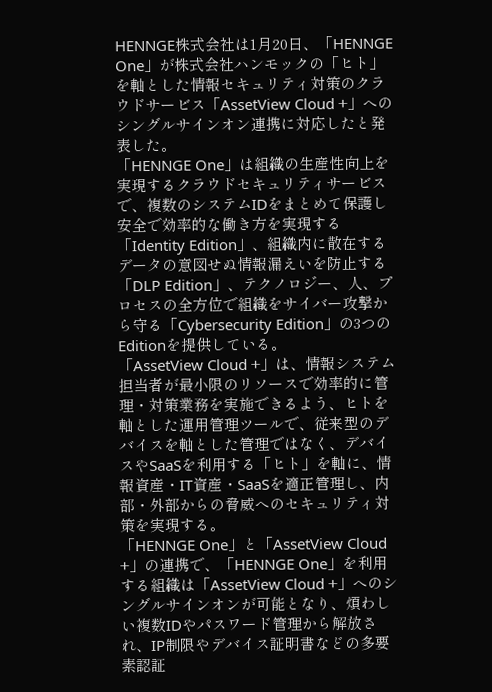HENNGE株式会社は1月20日、「HENNGE One」が株式会社ハンモックの「ヒト」を軸とした情報セキュリティ対策のクラウドサービス「AssetView Cloud +」へのシングルサインオン連携に対応したと発表した。
「HENNGE One」は組織の生産性向上を実現するクラウドセキュリティサービスで、複数のシステムIDをまとめて保護し安全で効率的な働き方を実現する「Identity Edition」、組織内に散在するデータの意図せぬ情報漏えいを防止する「DLP Edition」、テクノロジー、人、プロセスの全方位で組織をサイバー攻撃から守る「Cybersecurity Edition」の3つのEditionを提供している。
「AssetView Cloud +」は、情報システム担当者が最小限のリソースで効率的に管理・対策業務を実施できるよう、ヒトを軸とした運用管理ツールで、従来型のデバイスを軸とした管理ではなく、デバイスやSaaSを利用する「ヒト」を軸に、情報資産・IT資産・SaaSを適正管理し、内部・外部からの脅威へのセキュリティ対策を実現する。
「HENNGE One」と「AssetView Cloud +」の連携で、「HENNGE One」を利用する組織は「AssetView Cloud +」へのシングルサインオンが可能となり、煩わしい複数IDやパスワード管理から解放され、IP制限やデバイス証明書などの多要素認証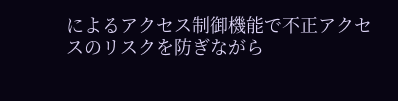によるアクセス制御機能で不正アクセスのリスクを防ぎながら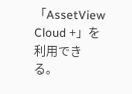「AssetView Cloud +」を利用できる。